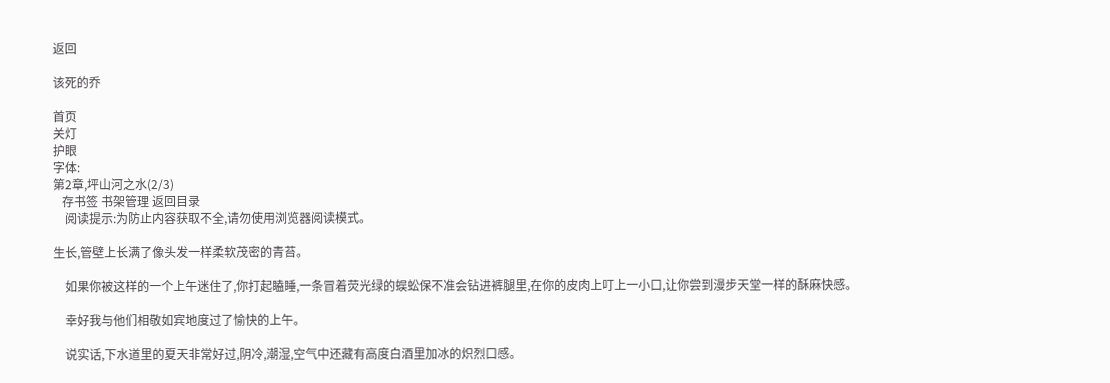返回

该死的乔

首页
关灯
护眼
字体:
第2章,坪山河之水(2/3)
   存书签 书架管理 返回目录
    阅读提示:为防止内容获取不全,请勿使用浏览器阅读模式。

生长,管壁上长满了像头发一样柔软茂密的青苔。

    如果你被这样的一个上午迷住了,你打起瞌睡,一条冒着荧光绿的蜈蚣保不准会钻进裤腿里,在你的皮肉上叮上一小口,让你尝到漫步天堂一样的酥麻快感。

    幸好我与他们相敬如宾地度过了愉快的上午。

    说实话,下水道里的夏天非常好过,阴冷,潮湿,空气中还藏有高度白酒里加冰的炽烈口感。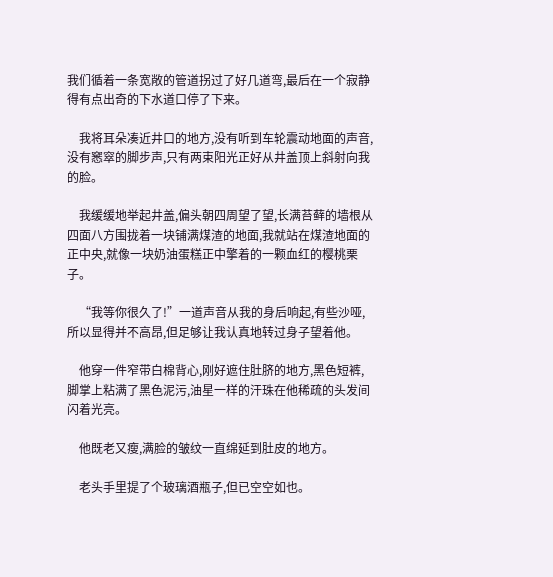我们循着一条宽敞的管道拐过了好几道弯,最后在一个寂静得有点出奇的下水道口停了下来。

    我将耳朵凑近井口的地方,没有听到车轮震动地面的声音,没有窸窣的脚步声,只有两束阳光正好从井盖顶上斜射向我的脸。

    我缓缓地举起井盖,偏头朝四周望了望,长满苔藓的墙根从四面八方围拢着一块铺满煤渣的地面,我就站在煤渣地面的正中央,就像一块奶油蛋糕正中擎着的一颗血红的樱桃栗子。

    “我等你很久了!”一道声音从我的身后响起,有些沙哑,所以显得并不高昂,但足够让我认真地转过身子望着他。

    他穿一件窄带白棉背心,刚好遮住肚脐的地方,黑色短裤,脚掌上粘满了黑色泥污,油星一样的汗珠在他稀疏的头发间闪着光亮。

    他既老又瘦,满脸的皱纹一直绵延到肚皮的地方。

    老头手里提了个玻璃酒瓶子,但已空空如也。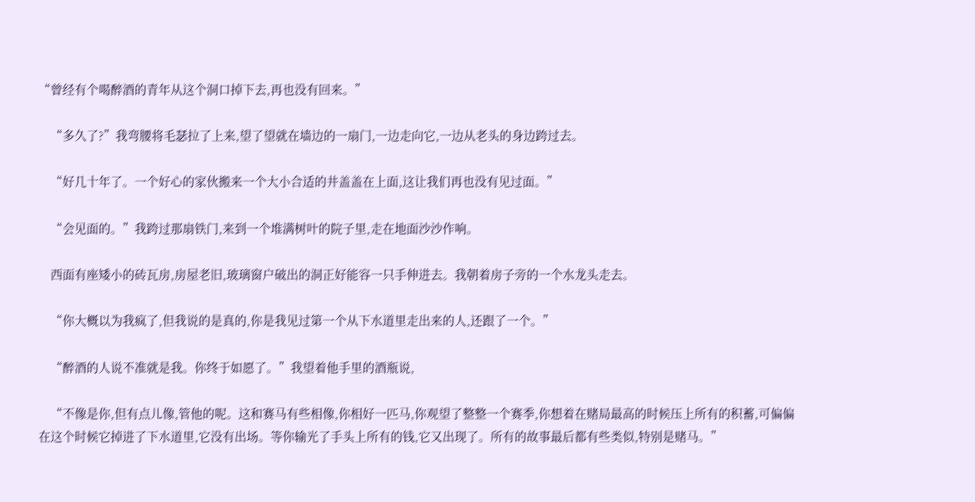“曾经有个喝醉酒的青年从这个洞口掉下去,再也没有回来。”

    “多久了?”我弯腰将毛瑟拉了上来,望了望就在墙边的一扇门,一边走向它,一边从老头的身边跨过去。

    “好几十年了。一个好心的家伙搬来一个大小合适的井盖盖在上面,这让我们再也没有见过面。”

    “会见面的。”我跨过那扇铁门,来到一个堆满树叶的院子里,走在地面沙沙作响。

    西面有座矮小的砖瓦房,房屋老旧,玻璃窗户破出的洞正好能容一只手伸进去。我朝着房子旁的一个水龙头走去。

    “你大概以为我疯了,但我说的是真的,你是我见过第一个从下水道里走出来的人,还跟了一个。”

    “醉酒的人说不准就是我。你终于如愿了。”我望着他手里的酒瓶说,

    “不像是你,但有点儿像,管他的呢。这和赛马有些相像,你相好一匹马,你观望了整整一个赛季,你想着在赌局最高的时候压上所有的积蓄,可偏偏在这个时候它掉进了下水道里,它没有出场。等你输光了手头上所有的钱,它又出现了。所有的故事最后都有些类似,特别是赌马。”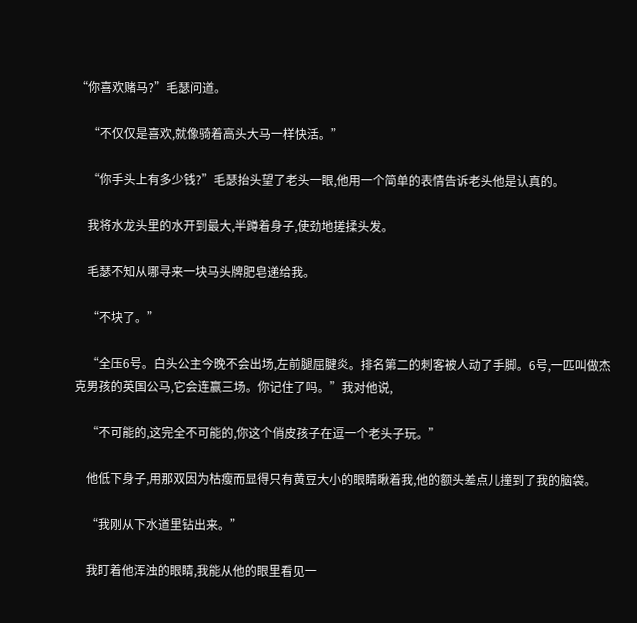“你喜欢赌马?”毛瑟问道。

    “不仅仅是喜欢,就像骑着高头大马一样快活。”

    “你手头上有多少钱?”毛瑟抬头望了老头一眼,他用一个简单的表情告诉老头他是认真的。

    我将水龙头里的水开到最大,半蹲着身子,使劲地搓揉头发。

    毛瑟不知从哪寻来一块马头牌肥皂递给我。

    “不块了。”

    “全压6号。白头公主今晚不会出场,左前腿屈腱炎。排名第二的刺客被人动了手脚。6号,一匹叫做杰克男孩的英国公马,它会连赢三场。你记住了吗。”我对他说,

    “不可能的,这完全不可能的,你这个俏皮孩子在逗一个老头子玩。”

    他低下身子,用那双因为枯瘦而显得只有黄豆大小的眼睛瞅着我,他的额头差点儿撞到了我的脑袋。

    “我刚从下水道里钻出来。”

    我盯着他浑浊的眼睛,我能从他的眼里看见一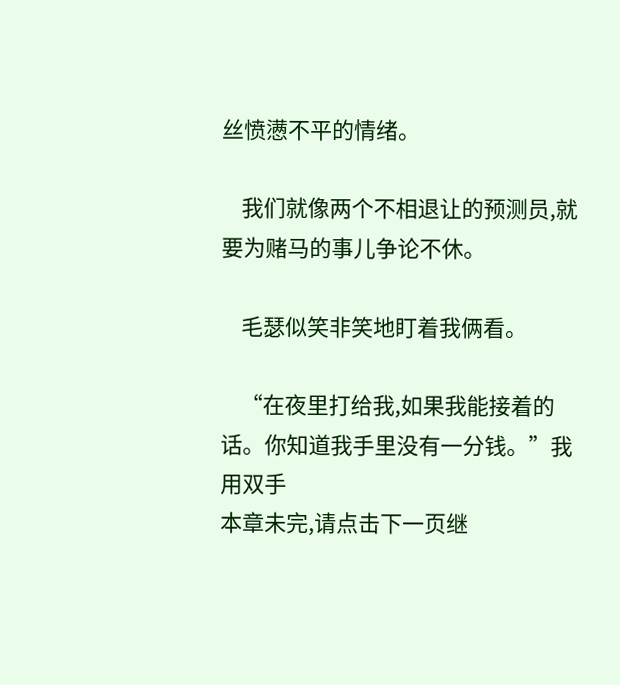丝愤懑不平的情绪。

    我们就像两个不相退让的预测员,就要为赌马的事儿争论不休。

    毛瑟似笑非笑地盯着我俩看。

    “在夜里打给我,如果我能接着的话。你知道我手里没有一分钱。”我用双手
本章未完,请点击下一页继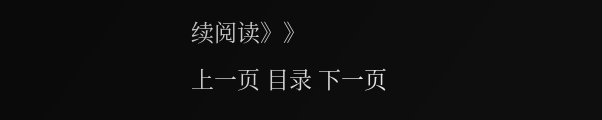续阅读》》
上一页 目录 下一页